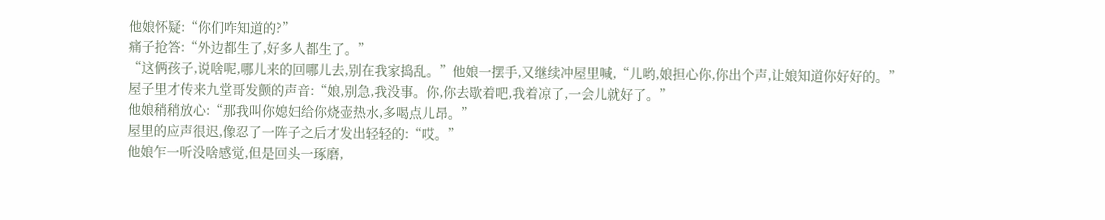他娘怀疑:“你们咋知道的?”
痛子抢答:“外边都生了,好多人都生了。”
“这俩孩子,说啥呢,哪儿来的回哪儿去,别在我家捣乱。”他娘一摆手,又继续冲屋里喊,“儿哟,娘担心你,你出个声,让娘知道你好好的。”
屋子里才传来九堂哥发颤的声音:“娘,别急,我没事。你,你去歇着吧,我着凉了,一会儿就好了。”
他娘稍稍放心:“那我叫你媳妇给你烧壶热水,多喝点儿昂。”
屋里的应声很迟,像忍了一阵子之后才发出轻轻的:“哎。”
他娘乍一听没啥感觉,但是回头一琢磨,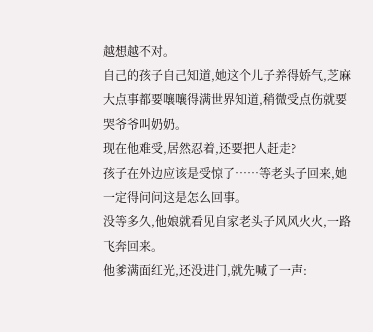越想越不对。
自己的孩子自己知道,她这个儿子养得娇气,芝麻大点事都要嚷嚷得满世界知道,稍微受点伤就要哭爷爷叫奶奶。
现在他难受,居然忍着,还要把人赶走?
孩子在外边应该是受惊了……等老头子回来,她一定得问问这是怎么回事。
没等多久,他娘就看见自家老头子风风火火,一路飞奔回来。
他爹满面红光,还没进门,就先喊了一声: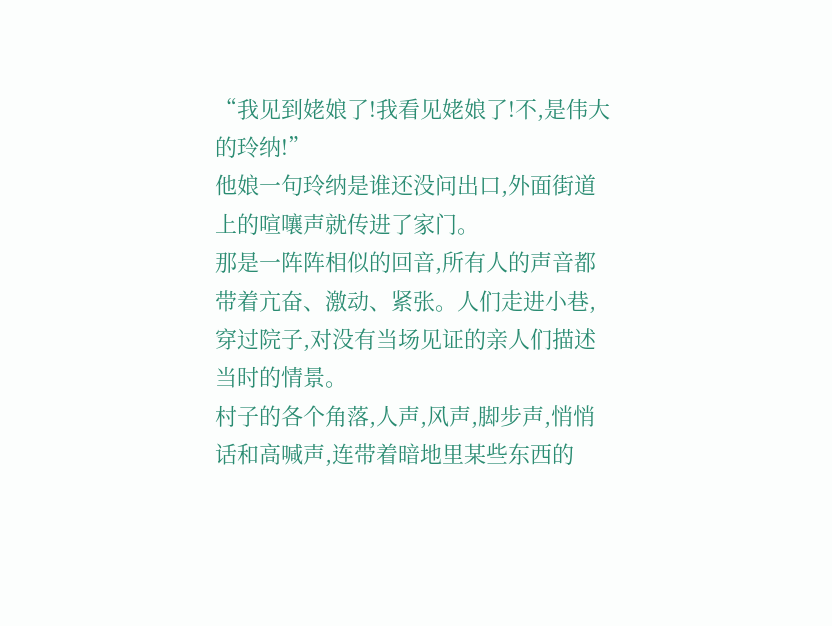“我见到姥娘了!我看见姥娘了!不,是伟大的玲纳!”
他娘一句玲纳是谁还没问出口,外面街道上的喧嚷声就传进了家门。
那是一阵阵相似的回音,所有人的声音都带着亢奋、激动、紧张。人们走进小巷,穿过院子,对没有当场见证的亲人们描述当时的情景。
村子的各个角落,人声,风声,脚步声,悄悄话和高喊声,连带着暗地里某些东西的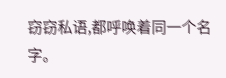窃窃私语,都呼唤着同一个名字。